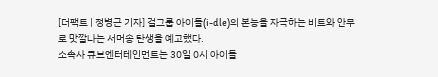[더팩트 | 정병근 기자] 걸그룹 아이들(i-dle)의 본능을 자극하는 비트와 안무로 맛깔나는 서머송 탄생을 예고했다.
소속사 큐브엔터테인먼트는 30일 0시 아이들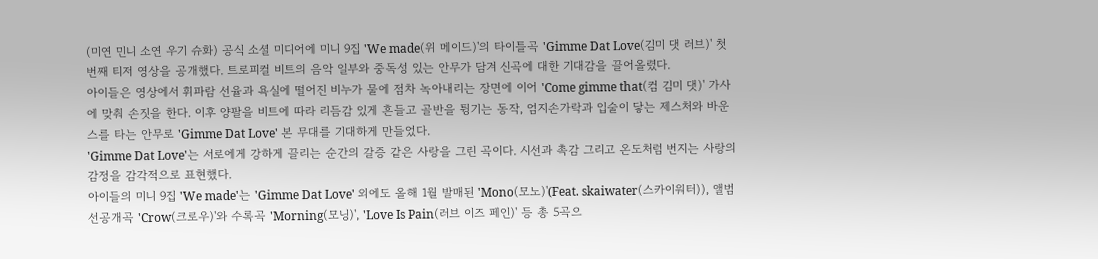(미연 민니 소연 우기 슈화) 공식 소셜 미디어에 미니 9집 'We made(위 메이드)'의 타이틀곡 'Gimme Dat Love(김미 댓 러브)' 첫 번째 티저 영상을 공개했다. 트로피컬 비트의 음악 일부와 중독성 있는 안무가 담겨 신곡에 대한 기대감을 끌어올렸다.
아이들은 영상에서 휘파람 선율과 욕실에 떨어진 비누가 물에 점차 녹아내리는 장면에 이어 'Come gimme that(컴 김미 댓)' 가사에 맞춰 손짓을 한다. 이후 양팔을 비트에 따라 리듬감 있게 흔들고 골반을 튕기는 동작, 엄지손가락과 입술이 닿는 제스처와 바운스를 타는 안무로 'Gimme Dat Love' 본 무대를 기대하게 만들었다.
'Gimme Dat Love'는 서로에게 강하게 끌리는 순간의 갈증 같은 사랑을 그린 곡이다. 시선과 촉감 그리고 온도처럼 번지는 사랑의 감정을 감각적으로 표현했다.
아이들의 미니 9집 'We made'는 'Gimme Dat Love' 외에도 올해 1월 발매된 'Mono(모노)'(Feat. skaiwater(스카이워터)), 앨범 선공개곡 'Crow(크로우)'와 수록곡 'Morning(모닝)', 'Love Is Pain(러브 이즈 페인)' 등 총 5곡으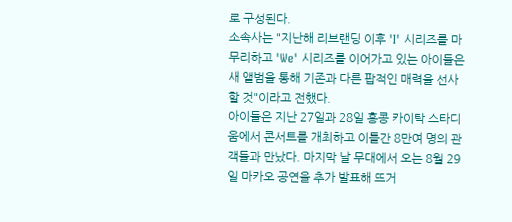로 구성된다.
소속사는 "지난해 리브랜딩 이후 'I' 시리즈를 마무리하고 'We' 시리즈를 이어가고 있는 아이들은 새 앨범을 통해 기존과 다른 팝적인 매력을 선사할 것"이라고 전했다.
아이들은 지난 27일과 28일 홍콩 카이탁 스타디움에서 콘서트를 개최하고 이틀간 8만여 명의 관객들과 만났다. 마지막 날 무대에서 오는 8월 29일 마카오 공연을 추가 발표해 뜨거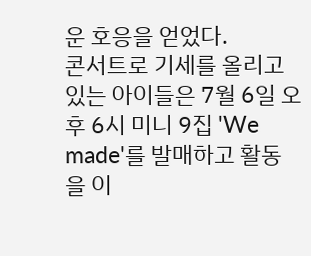운 호응을 얻었다.
콘서트로 기세를 올리고 있는 아이들은 7월 6일 오후 6시 미니 9집 'We made'를 발매하고 활동을 이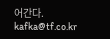어간다.
kafka@tf.co.kr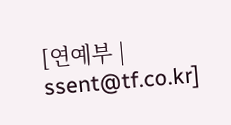[연예부 | ssent@tf.co.kr]